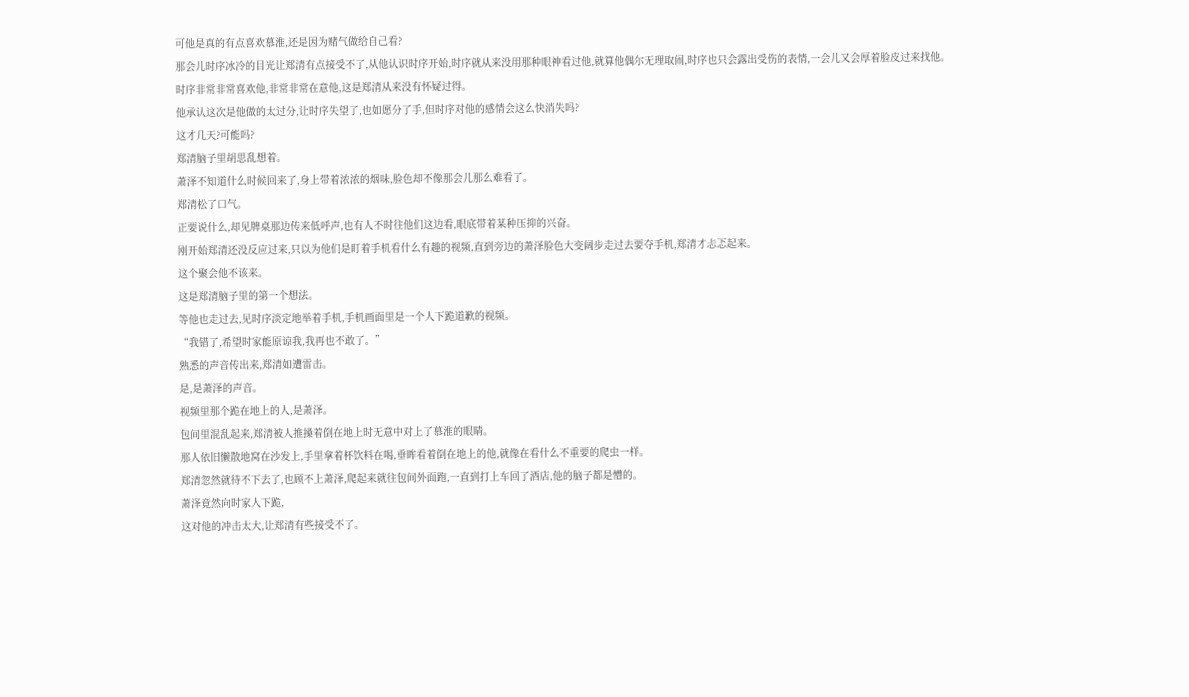可他是真的有点喜欢慕淮,还是因为赌气做给自己看?
那会儿时序冰冷的目光让郑清有点接受不了,从他认识时序开始,时序就从来没用那种眼神看过他,就算他偶尔无理取闹,时序也只会露出受伤的表情,一会儿又会厚着脸皮过来找他。
时序非常非常喜欢他,非常非常在意他,这是郑清从来没有怀疑过得。
他承认这次是他做的太过分,让时序失望了,也如愿分了手,但时序对他的感情会这么快消失吗?
这才几天?可能吗?
郑清脑子里胡思乱想着。
萧泽不知道什么时候回来了,身上带着浓浓的烟味,脸色却不像那会儿那么难看了。
郑清松了口气。
正要说什么,却见牌桌那边传来低呼声,也有人不时往他们这边看,眼底带着某种压抑的兴奋。
刚开始郑清还没反应过来,只以为他们是盯着手机看什么有趣的视频,直到旁边的萧泽脸色大变阔步走过去要夺手机,郑清才忐忑起来。
这个聚会他不该来。
这是郑清脑子里的第一个想法。
等他也走过去,见时序淡定地举着手机,手机画面里是一个人下跪道歉的视频。
“我错了,希望时家能原谅我,我再也不敢了。”
熟悉的声音传出来,郑清如遭雷击。
是,是萧泽的声音。
视频里那个跪在地上的人,是萧泽。
包间里混乱起来,郑清被人推搡着倒在地上时无意中对上了慕淮的眼睛。
那人依旧懒散地窝在沙发上,手里拿着杯饮料在喝,垂眸看着倒在地上的他,就像在看什么不重要的爬虫一样。
郑清忽然就待不下去了,也顾不上萧泽,爬起来就往包间外面跑,一直到打上车回了酒店,他的脑子都是懵的。
萧泽竟然向时家人下跪,
这对他的冲击太大,让郑清有些接受不了。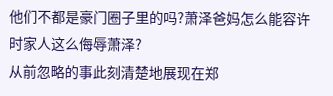他们不都是豪门圈子里的吗?萧泽爸妈怎么能容许时家人这么侮辱萧泽?
从前忽略的事此刻清楚地展现在郑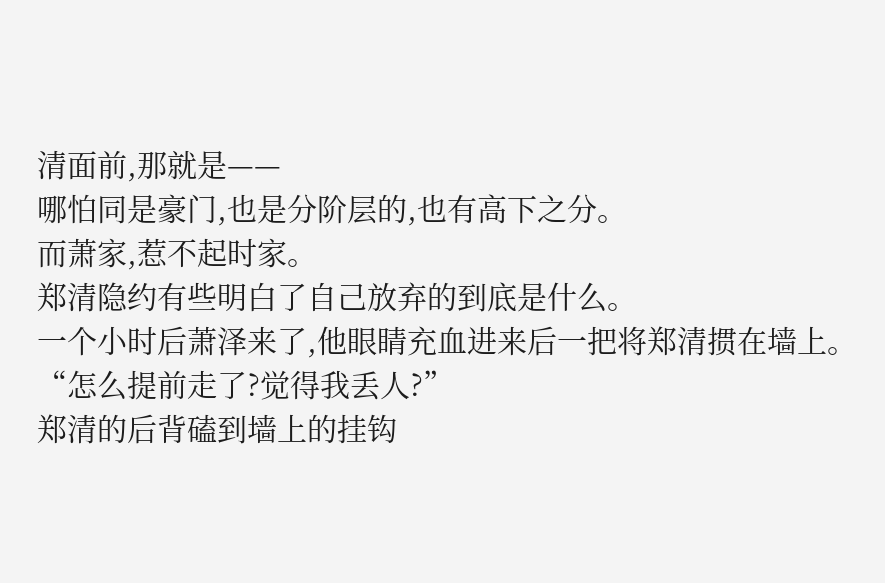清面前,那就是——
哪怕同是豪门,也是分阶层的,也有高下之分。
而萧家,惹不起时家。
郑清隐约有些明白了自己放弃的到底是什么。
一个小时后萧泽来了,他眼睛充血进来后一把将郑清掼在墙上。
“怎么提前走了?觉得我丢人?”
郑清的后背磕到墙上的挂钩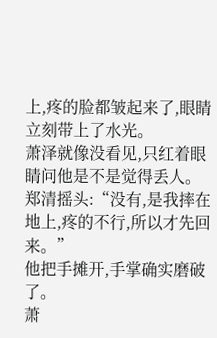上,疼的脸都皱起来了,眼睛立刻带上了水光。
萧泽就像没看见,只红着眼睛问他是不是觉得丢人。
郑清摇头:“没有,是我摔在地上,疼的不行,所以才先回来。”
他把手摊开,手掌确实磨破了。
萧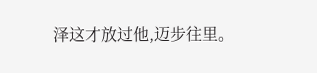泽这才放过他,迈步往里。